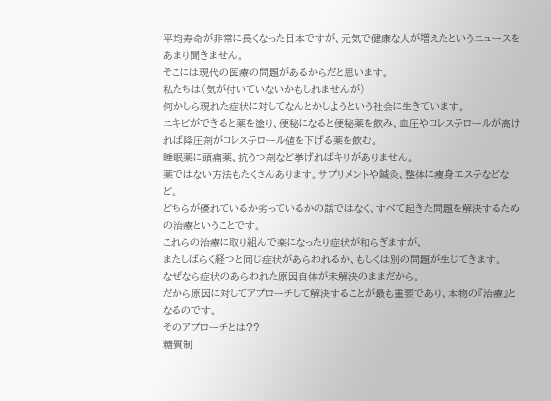平均寿命が非常に長くなった日本ですが、元気で健康な人が増えたというニュースをあまり聞きません。
そこには現代の医療の問題があるからだと思います。
私たちは(気が付いていないかもしれませんが)
何かしら現れた症状に対してなんとかしようという社会に生きています。
ニキビができると薬を塗り、便秘になると便秘薬を飲み、血圧やコレステロールが高ければ降圧剤がコレステロール値を下げる薬を飲む。
睡眠薬に頭痛薬、抗うつ剤など挙げればキリがありません。
薬ではない方法もたくさんあります。サプリメントや鍼灸、整体に痩身エステなどなど。
どちらが優れているか劣っているかの話ではなく、すべて起きた問題を解決するための治療ということです。
これらの治療に取り組んで楽になったり症状が和らぎますが、
またしばらく経つと同じ症状があらわれるか、もしくは別の問題が生じてきます。
なぜなら症状のあらわれた原因自体が未解決のままだから。
だから原因に対してアプローチして解決することが最も重要であり、本物の『治療』となるのです。
そのアプローチとは??
糖質制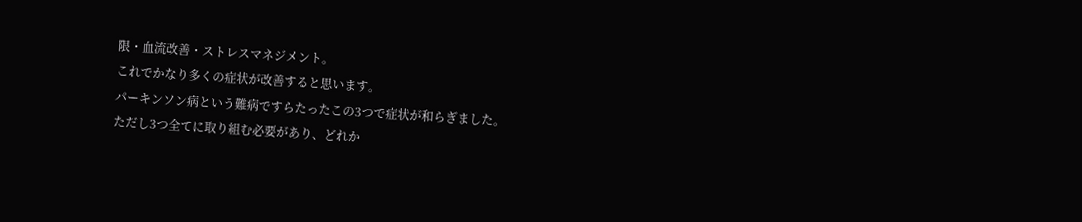限・血流改善・ストレスマネジメント。
これでかなり多くの症状が改善すると思います。
パーキンソン病という難病ですらたったこの3つで症状が和らぎました。
ただし3つ全てに取り組む必要があり、どれか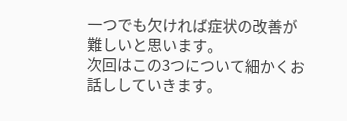一つでも欠ければ症状の改善が難しいと思います。
次回はこの3つについて細かくお話ししていきます。